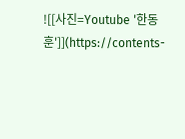![[사진=Youtube '한동훈']](https://contents-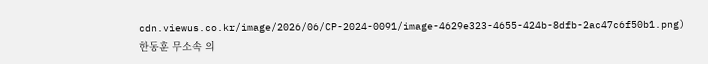cdn.viewus.co.kr/image/2026/06/CP-2024-0091/image-4629e323-4655-424b-8dfb-2ac47c6f50b1.png)
한동훈 무소속 의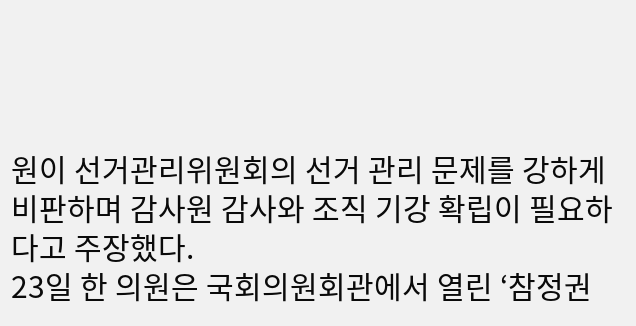원이 선거관리위원회의 선거 관리 문제를 강하게 비판하며 감사원 감사와 조직 기강 확립이 필요하다고 주장했다.
23일 한 의원은 국회의원회관에서 열린 ‘참정권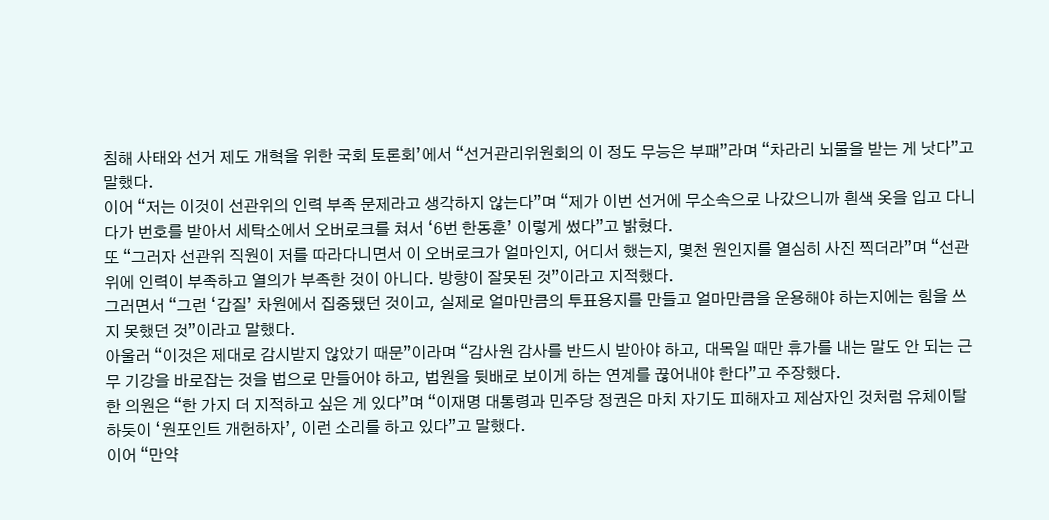침해 사태와 선거 제도 개혁을 위한 국회 토론회’에서 “선거관리위원회의 이 정도 무능은 부패”라며 “차라리 뇌물을 받는 게 낫다”고 말했다.
이어 “저는 이것이 선관위의 인력 부족 문제라고 생각하지 않는다”며 “제가 이번 선거에 무소속으로 나갔으니까 흰색 옷을 입고 다니다가 번호를 받아서 세탁소에서 오버로크를 쳐서 ‘6번 한동훈’ 이렇게 썼다”고 밝혔다.
또 “그러자 선관위 직원이 저를 따라다니면서 이 오버로크가 얼마인지, 어디서 했는지, 몇천 원인지를 열심히 사진 찍더라”며 “선관위에 인력이 부족하고 열의가 부족한 것이 아니다. 방향이 잘못된 것”이라고 지적했다.
그러면서 “그런 ‘갑질’ 차원에서 집중됐던 것이고, 실제로 얼마만큼의 투표용지를 만들고 얼마만큼을 운용해야 하는지에는 힘을 쓰지 못했던 것”이라고 말했다.
아울러 “이것은 제대로 감시받지 않았기 때문”이라며 “감사원 감사를 반드시 받아야 하고, 대목일 때만 휴가를 내는 말도 안 되는 근무 기강을 바로잡는 것을 법으로 만들어야 하고, 법원을 뒷배로 보이게 하는 연계를 끊어내야 한다”고 주장했다.
한 의원은 “한 가지 더 지적하고 싶은 게 있다”며 “이재명 대통령과 민주당 정권은 마치 자기도 피해자고 제삼자인 것처럼 유체이탈 하듯이 ‘원포인트 개헌하자’, 이런 소리를 하고 있다”고 말했다.
이어 “만약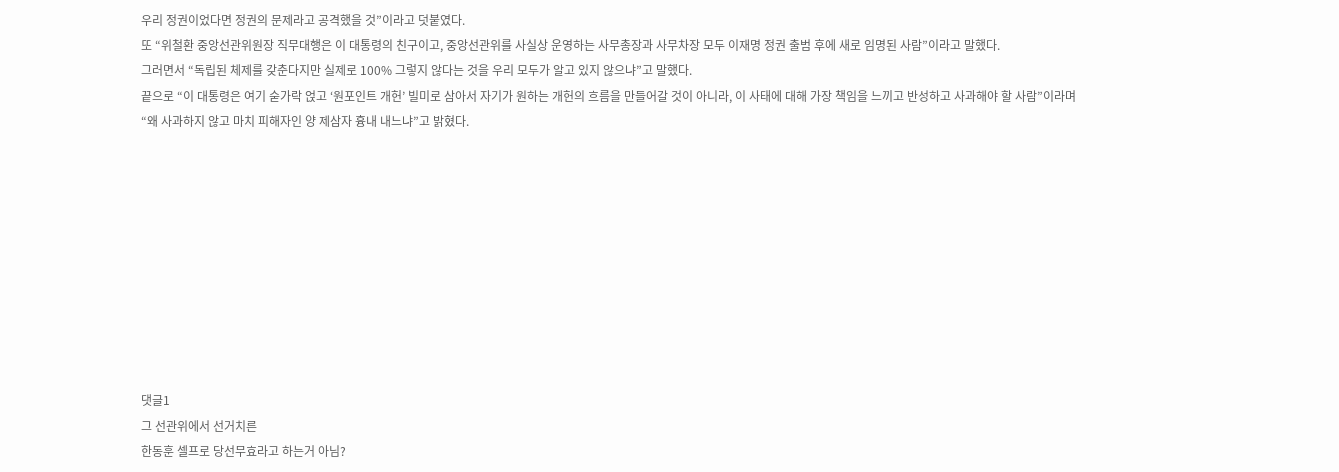우리 정권이었다면 정권의 문제라고 공격했을 것”이라고 덧붙였다.
또 “위철환 중앙선관위원장 직무대행은 이 대통령의 친구이고, 중앙선관위를 사실상 운영하는 사무총장과 사무차장 모두 이재명 정권 출범 후에 새로 임명된 사람”이라고 말했다.
그러면서 “독립된 체제를 갖춘다지만 실제로 100% 그렇지 않다는 것을 우리 모두가 알고 있지 않으냐”고 말했다.
끝으로 “이 대통령은 여기 숟가락 얹고 ‘원포인트 개헌’ 빌미로 삼아서 자기가 원하는 개헌의 흐름을 만들어갈 것이 아니라, 이 사태에 대해 가장 책임을 느끼고 반성하고 사과해야 할 사람”이라며 “왜 사과하지 않고 마치 피해자인 양 제삼자 흉내 내느냐”고 밝혔다.










댓글1
그 선관위에서 선거치른
한동훈 셀프로 당선무효라고 하는거 아님?